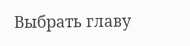Выбрать главу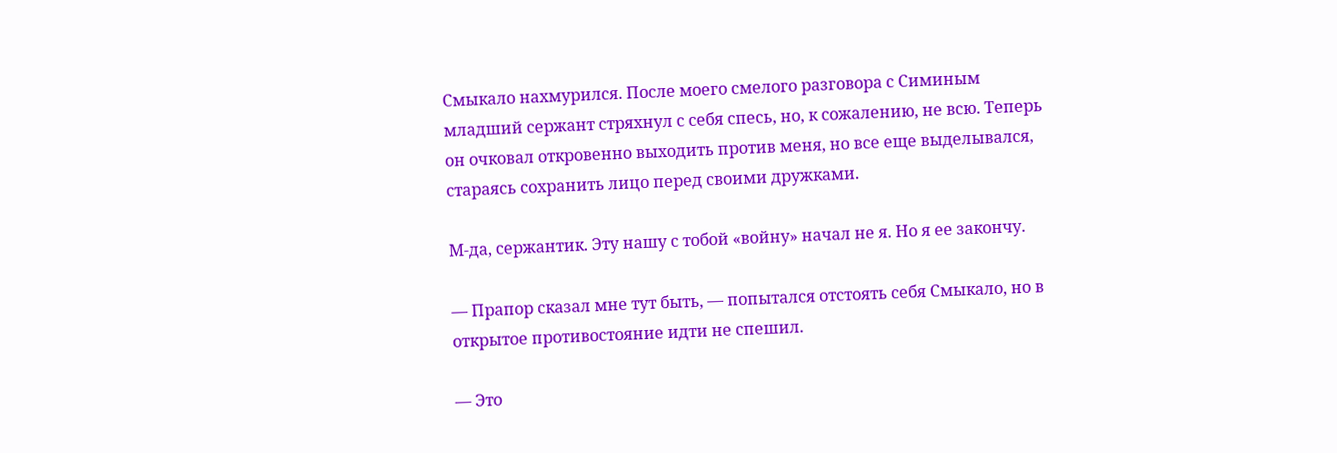Смыкало нахмурился. После моего смелого разговора с Симиным младший сержант стряхнул с себя спесь, но, к сожалению, не всю. Теперь он очковал откровенно выходить против меня, но все еще выделывался, стараясь сохранить лицо перед своими дружками.

М-да, сержантик. Эту нашу с тобой «войну» начал не я. Но я ее закончу.

— Прапор сказал мне тут быть, — попытался отстоять себя Смыкало, но в открытое противостояние идти не спешил.

— Это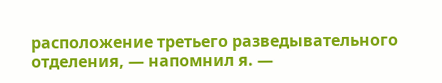расположение третьего разведывательного отделения, — напомнил я. —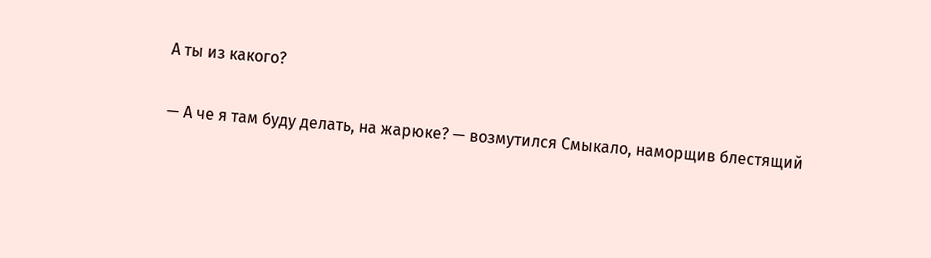А ты из какого?

— А че я там буду делать, на жарюке? — возмутился Смыкало, наморщив блестящий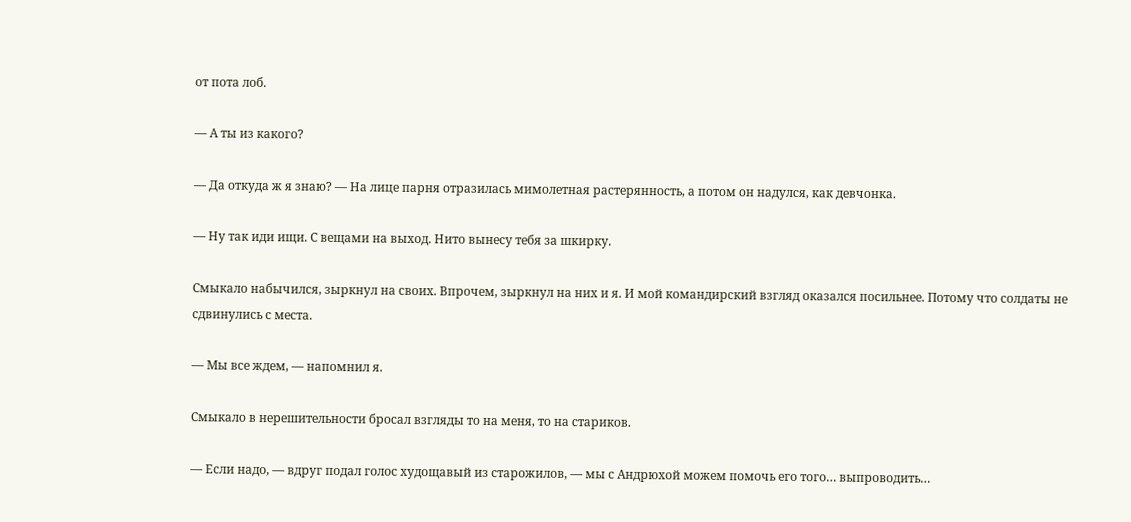от пота лоб.

— А ты из какого?

— Да откуда ж я знаю? — На лице парня отразилась мимолетная растерянность, а потом он надулся, как девчонка.

— Ну так иди ищи. С вещами на выход. Нито вынесу тебя за шкирку.

Смыкало набычился, зыркнул на своих. Впрочем, зыркнул на них и я. И мой командирский взгляд оказался посильнее. Потому что солдаты не сдвинулись с места.

— Мы все ждем, — напомнил я.

Смыкало в нерешительности бросал взгляды то на меня, то на стариков.

— Если надо, — вдруг подал голос худощавый из старожилов, — мы с Андрюхой можем помочь его того… выпроводить…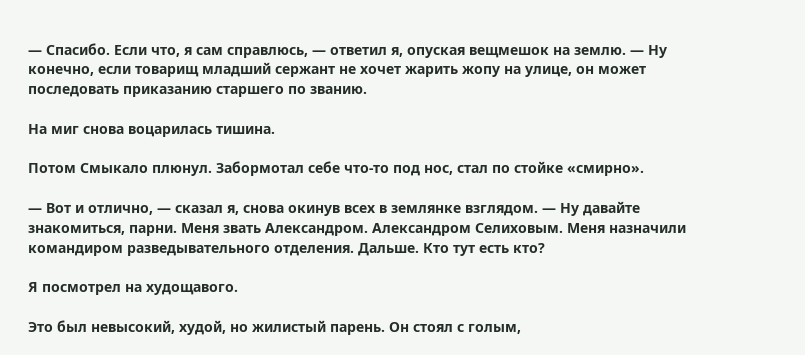— Спасибо. Если что, я сам справлюсь, — ответил я, опуская вещмешок на землю. — Ну конечно, если товарищ младший сержант не хочет жарить жопу на улице, он может последовать приказанию старшего по званию.

На миг снова воцарилась тишина.

Потом Смыкало плюнул. Забормотал себе что-то под нос, стал по стойке «смирно».

— Вот и отлично, — сказал я, снова окинув всех в землянке взглядом. — Ну давайте знакомиться, парни. Меня звать Александром. Александром Селиховым. Меня назначили командиром разведывательного отделения. Дальше. Кто тут есть кто?

Я посмотрел на худощавого.

Это был невысокий, худой, но жилистый парень. Он стоял с голым,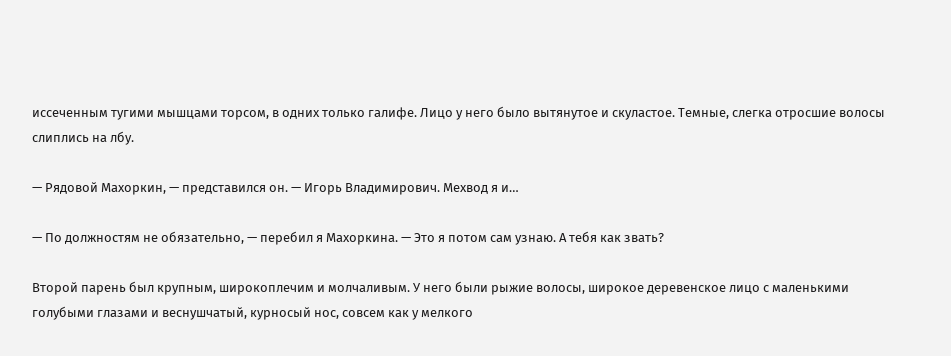иссеченным тугими мышцами торсом, в одних только галифе. Лицо у него было вытянутое и скуластое. Темные, слегка отросшие волосы слиплись на лбу.

— Рядовой Махоркин, — представился он. — Игорь Владимирович. Мехвод я и…

— По должностям не обязательно, — перебил я Махоркина. — Это я потом сам узнаю. А тебя как звать?

Второй парень был крупным, широкоплечим и молчаливым. У него были рыжие волосы, широкое деревенское лицо с маленькими голубыми глазами и веснушчатый, курносый нос, совсем как у мелкого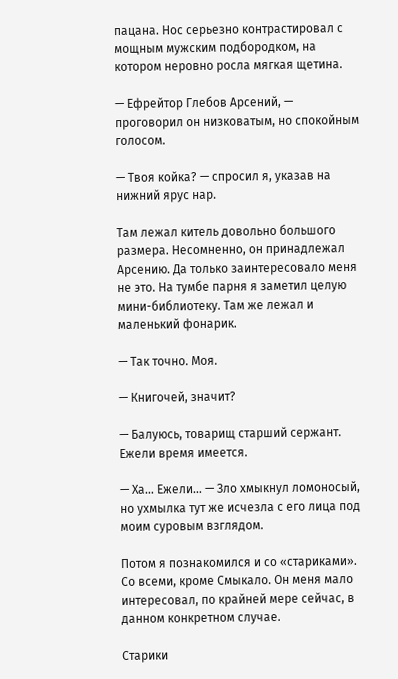пацана. Нос серьезно контрастировал с мощным мужским подбородком, на котором неровно росла мягкая щетина.

— Ефрейтор Глебов Арсений, — проговорил он низковатым, но спокойным голосом.

— Твоя койка? — спросил я, указав на нижний ярус нар.

Там лежал китель довольно большого размера. Несомненно, он принадлежал Арсению. Да только заинтересовало меня не это. На тумбе парня я заметил целую мини-библиотеку. Там же лежал и маленький фонарик.

— Так точно. Моя.

— Книгочей, значит?

— Балуюсь, товарищ старший сержант. Ежели время имеется.

— Ха… Ежели… — Зло хмыкнул ломоносый, но ухмылка тут же исчезла с его лица под моим суровым взглядом.

Потом я познакомился и со «стариками». Со всеми, кроме Смыкало. Он меня мало интересовал, по крайней мере сейчас, в данном конкретном случае.

Старики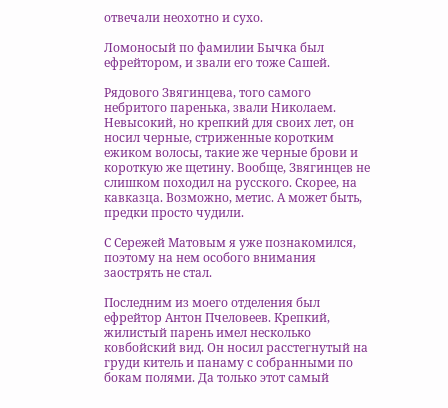отвечали неохотно и сухо.

Ломоносый по фамилии Бычка был ефрейтором, и звали его тоже Сашей.

Рядового Звягинцева, того самого небритого паренька, звали Николаем. Невысокий, но крепкий для своих лет, он носил черные, стриженные коротким ежиком волосы, такие же черные брови и короткую же щетину. Вообще, Звягинцев не слишком походил на русского. Скорее, на кавказца. Возможно, метис. А может быть, предки просто чудили.

С Сережей Матовым я уже познакомился, поэтому на нем особого внимания заострять не стал.

Последним из моего отделения был ефрейтор Антон Пчеловеев. Крепкий, жилистый парень имел несколько ковбойский вид. Он носил расстегнутый на груди китель и панаму с собранными по бокам полями. Да только этот самый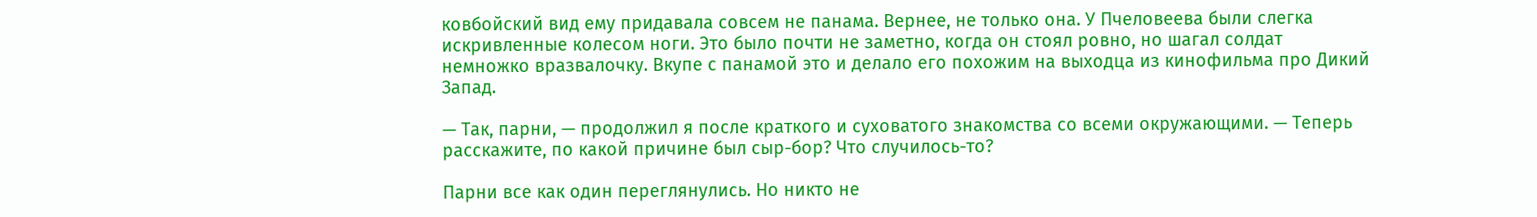ковбойский вид ему придавала совсем не панама. Вернее, не только она. У Пчеловеева были слегка искривленные колесом ноги. Это было почти не заметно, когда он стоял ровно, но шагал солдат немножко вразвалочку. Вкупе с панамой это и делало его похожим на выходца из кинофильма про Дикий Запад.

— Так, парни, — продолжил я после краткого и суховатого знакомства со всеми окружающими. — Теперь расскажите, по какой причине был сыр-бор? Что случилось-то?

Парни все как один переглянулись. Но никто не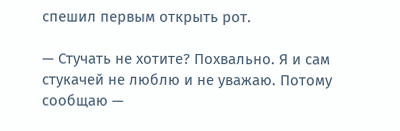спешил первым открыть рот.

— Стучать не хотите? Похвально. Я и сам стукачей не люблю и не уважаю. Потому сообщаю —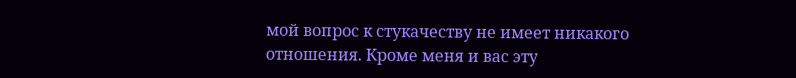мой вопрос к стукачеству не имеет никакого отношения. Кроме меня и вас эту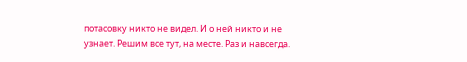потасовку никто не видел. И о ней никто и не узнает. Решим все тут, на месте. Раз и навсегда.